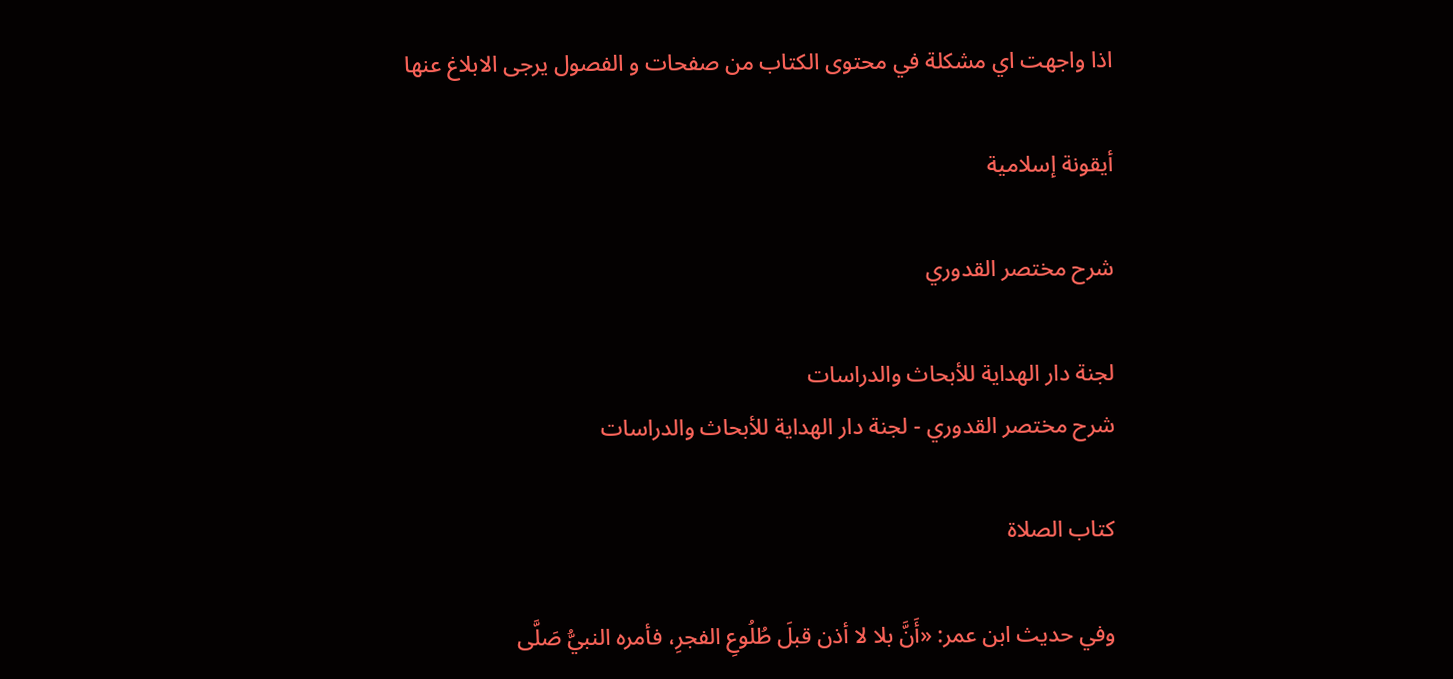اذا واجهت اي مشكلة في محتوى الكتاب من صفحات و الفصول يرجى الابلاغ عنها

أيقونة إسلامية

شرح مختصر القدوري

لجنة دار الهداية للأبحاث والدراسات
شرح مختصر القدوري - لجنة دار الهداية للأبحاث والدراسات

كتاب الصلاة

وفي حديث ابن عمر: «أَنَّ بلا لا أذن قبلَ طُلُوعِ الفجرِ، فأمره النبيُّ صَلَّى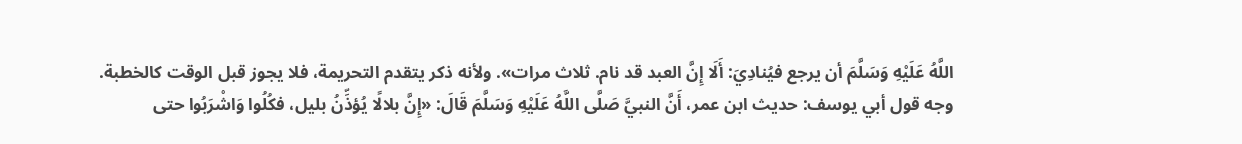اللَّهُ عَلَيْهِ وَسَلَّمَ أن يرجع فيُنادِيَ: أَلَا إِنَّ العبد قد نام. ثلاث مرات». ولأنه ذكر يتقدم التحريمة، فلا يجوز قبل الوقت كالخطبة.
وجه قول أبي يوسف: حديث ابن عمر، أَنَّ النبيَّ صَلَّى اللَّهُ عَلَيْهِ وَسَلَّمَ قَالَ: «إِنَّ بلالًا يُؤذِّنُ بليل، فكُلُوا وَاشْرَبُوا حتى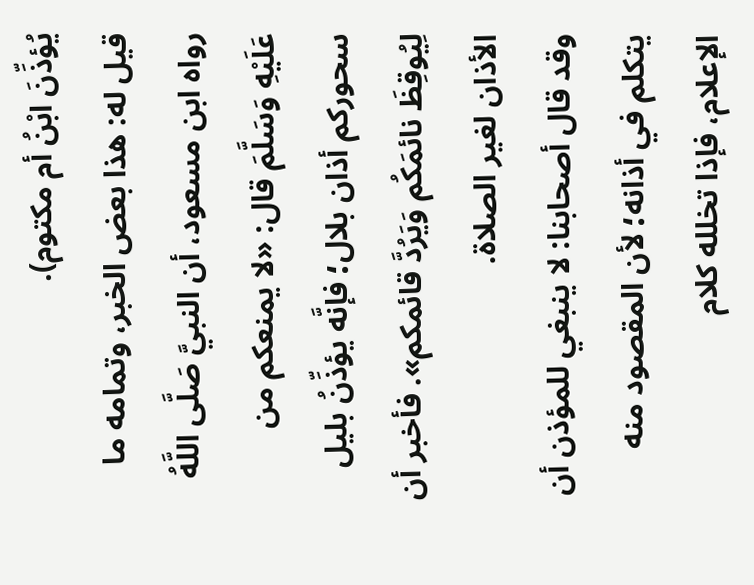يُؤذِّنَ ابْنُ أم مكتوم).
قيل له: هذا بعض الخبر، وتمامه ما رواه ابن مسعود، أن النبيَّ صَلَّى اللَّهُ عَلَيْهِ وَسَلَّمَ قال: «لا يمنعكم من سحوركم أذان بلال؛ فإنَّه يؤذِّنُ بليل لِيُوقِظَ نائمَكُم وَيَرُدَّ قائمكم». فأخبر أن الأذان لغير الصلاة.
وقد قال أصحابنا: لا ينبغي للمؤذن أن يتكلم في أذانه؛ لأن المقصود منه الإعلام، فإذا تخلله كلام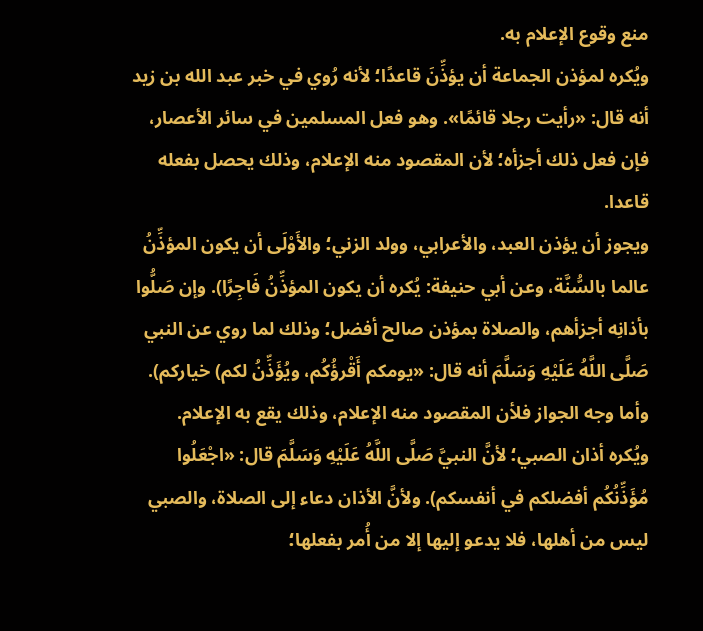منع وقوع الإعلام به.
ويُكره لمؤذن الجماعة أن يؤذِّنَ قاعدًا؛ لأنه رُوي في خبر عبد الله بن زيد أنه قال: «رأيت رجلا قائمًا». وهو فعل المسلمين في سائر الأعصار، فإن فعل ذلك أجزأه؛ لأن المقصود منه الإعلام، وذلك يحصل بفعله قاعدا.
ويجوز أن يؤذن العبد، والأعرابي، وولد الزني؛ والأَوْلَى أن يكون المؤذِّنُ عالما بالسُّنَّة، وعن أبي حنيفة: يُكره أن يكون المؤذِّنُ فَاجِرًا). وإن صَلُّوا بأذانِه أجزأهم، والصلاة بمؤذن صالح أفضل؛ وذلك لما روي عن النبي صَلَّى اللَّهُ عَلَيْهِ وَسَلَّمَ أنه قال: «يومكم أَقْرؤُكُم، ويُؤَذِّنُ لكم) خياركم).
وأما وجه الجواز فلأن المقصود منه الإعلام، وذلك يقع به الإعلام.
ويُكره أذان الصبي؛ لأنَّ النبيَّ صَلَّى اللَّهُ عَلَيْهِ وَسَلَّمَ قال: «اجْعَلُوا مُؤَذِّنُكُم أفضلكم في أنفسكم). ولأنَّ الأذان دعاء إلى الصلاة، والصبي ليس من أهلها، فلا يدعو إليها إلا من أُمر بفعلها؛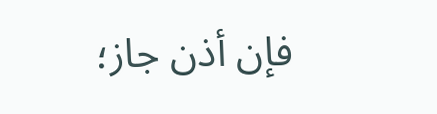فإن أذن جاز؛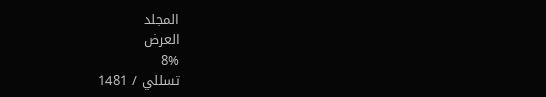المجلد
العرض
8%
تسللي / 1481